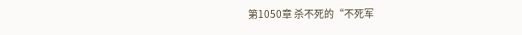第1050章 杀不死的“不死军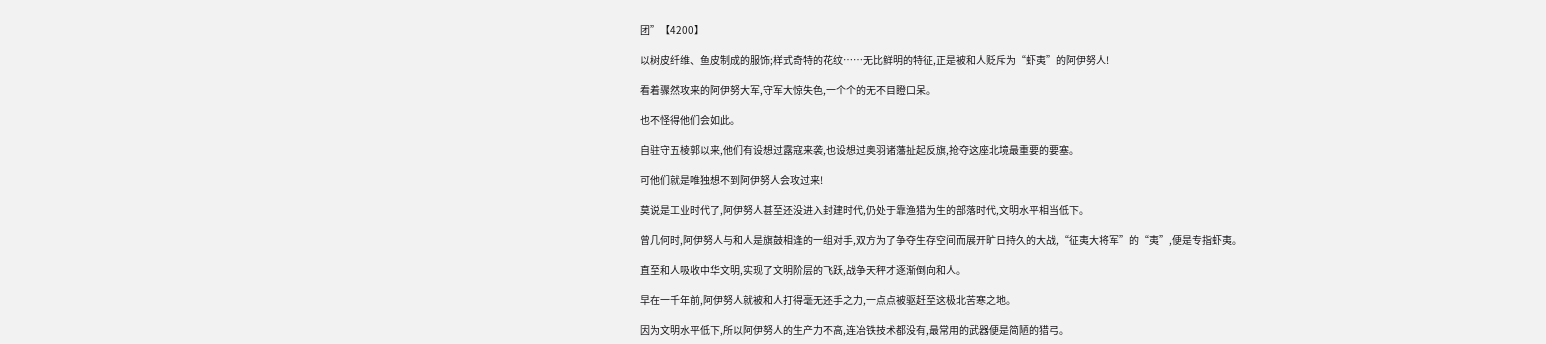团”【4200】

以树皮纤维、鱼皮制成的服饰;样式奇特的花纹……无比鲜明的特征,正是被和人贬斥为“虾夷”的阿伊努人!

看着骤然攻来的阿伊努大军,守军大惊失色,一个个的无不目瞪口呆。

也不怪得他们会如此。

自驻守五棱郭以来,他们有设想过露寇来袭,也设想过奥羽诸藩扯起反旗,抢夺这座北境最重要的要塞。

可他们就是唯独想不到阿伊努人会攻过来!

莫说是工业时代了,阿伊努人甚至还没进入封建时代,仍处于靠渔猎为生的部落时代,文明水平相当低下。

曾几何时,阿伊努人与和人是旗鼓相逢的一组对手,双方为了争夺生存空间而展开旷日持久的大战,“征夷大将军”的“夷”,便是专指虾夷。

直至和人吸收中华文明,实现了文明阶层的飞跃,战争天秤才逐渐倒向和人。

早在一千年前,阿伊努人就被和人打得毫无还手之力,一点点被驱赶至这极北苦寒之地。

因为文明水平低下,所以阿伊努人的生产力不高,连冶铁技术都没有,最常用的武器便是简陋的猎弓。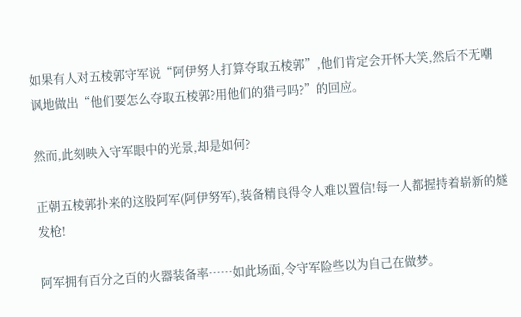如果有人对五棱郭守军说“阿伊努人打算夺取五棱郭”,他们肯定会开怀大笑,然后不无嘲讽地做出“他们要怎么夺取五棱郭?用他们的猎弓吗?”的回应。

然而,此刻映入守军眼中的光景,却是如何?

正朝五棱郭扑来的这股阿军(阿伊努军),装备精良得令人难以置信!每一人都握持着崭新的燧发枪!

阿军拥有百分之百的火器装备率……如此场面,令守军险些以为自己在做梦。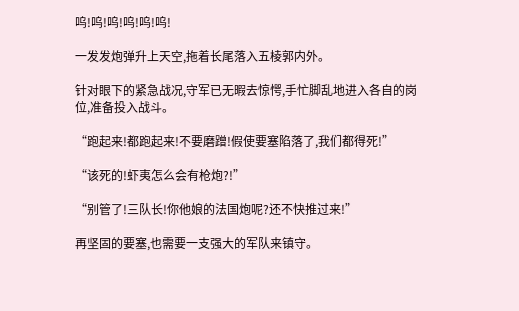呜!呜!呜!呜!呜!呜!

一发发炮弹升上天空,拖着长尾落入五棱郭内外。

针对眼下的紧急战况,守军已无暇去惊愕,手忙脚乱地进入各自的岗位,准备投入战斗。

“跑起来!都跑起来!不要磨蹭!假使要塞陷落了,我们都得死!”

“该死的!虾夷怎么会有枪炮?!”

“别管了!三队长!你他娘的法国炮呢?还不快推过来!”

再坚固的要塞,也需要一支强大的军队来镇守。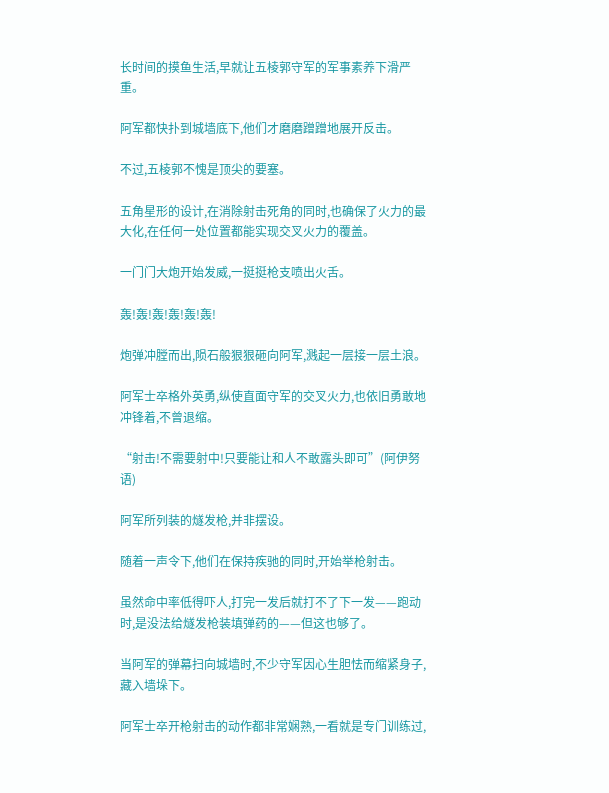长时间的摸鱼生活,早就让五棱郭守军的军事素养下滑严重。

阿军都快扑到城墙底下,他们才磨磨蹭蹭地展开反击。

不过,五棱郭不愧是顶尖的要塞。

五角星形的设计,在消除射击死角的同时,也确保了火力的最大化,在任何一处位置都能实现交叉火力的覆盖。

一门门大炮开始发威,一挺挺枪支喷出火舌。

轰!轰!轰!轰!轰!轰!

炮弹冲膛而出,陨石般狠狠砸向阿军,溅起一层接一层土浪。

阿军士卒格外英勇,纵使直面守军的交叉火力,也依旧勇敢地冲锋着,不曾退缩。

“射击!不需要射中!只要能让和人不敢露头即可”(阿伊努语)

阿军所列装的燧发枪,并非摆设。

随着一声令下,他们在保持疾驰的同时,开始举枪射击。

虽然命中率低得吓人,打完一发后就打不了下一发——跑动时,是没法给燧发枪装填弹药的——但这也够了。

当阿军的弹幕扫向城墙时,不少守军因心生胆怯而缩紧身子,藏入墙垛下。

阿军士卒开枪射击的动作都非常娴熟,一看就是专门训练过,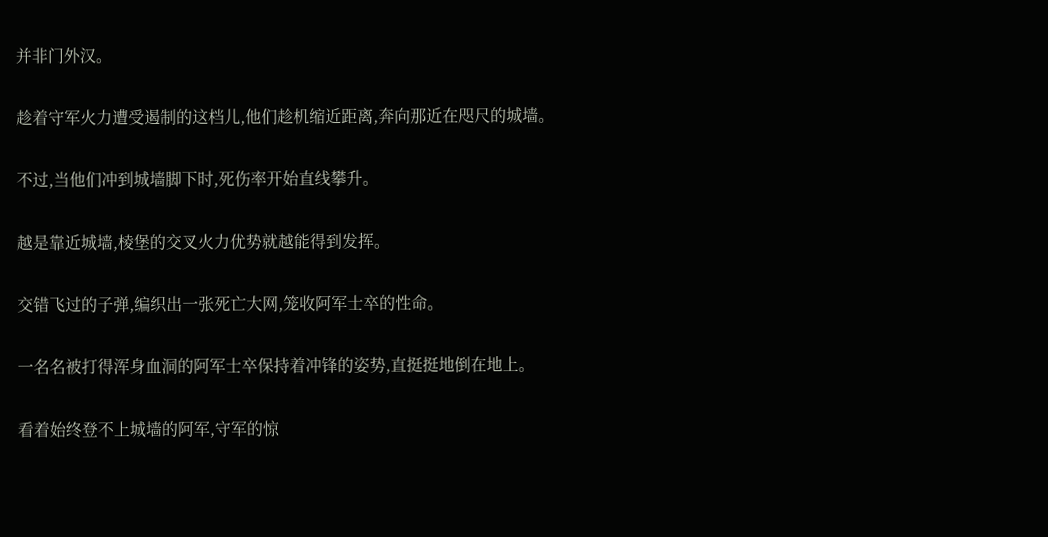并非门外汉。

趁着守军火力遭受遏制的这档儿,他们趁机缩近距离,奔向那近在咫尺的城墙。

不过,当他们冲到城墙脚下时,死伤率开始直线攀升。

越是靠近城墙,棱堡的交叉火力优势就越能得到发挥。

交错飞过的子弹,编织出一张死亡大网,笼收阿军士卒的性命。

一名名被打得浑身血洞的阿军士卒保持着冲锋的姿势,直挺挺地倒在地上。

看着始终登不上城墙的阿军,守军的惊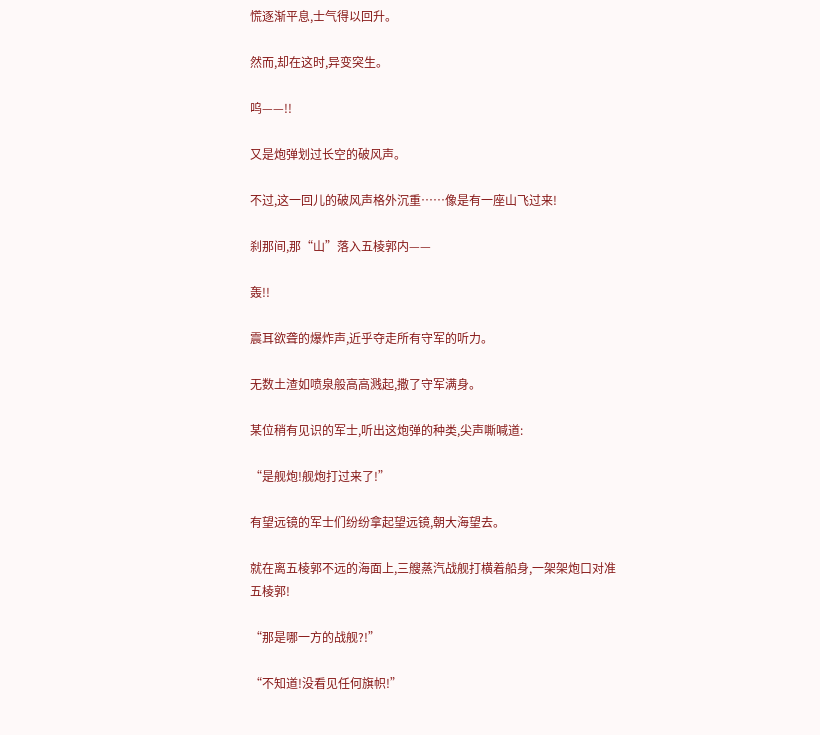慌逐渐平息,士气得以回升。

然而,却在这时,异变突生。

呜——!!

又是炮弹划过长空的破风声。

不过,这一回儿的破风声格外沉重……像是有一座山飞过来!

刹那间,那“山”落入五棱郭内——

轰!!

震耳欲聋的爆炸声,近乎夺走所有守军的听力。

无数土渣如喷泉般高高溅起,撒了守军满身。

某位稍有见识的军士,听出这炮弹的种类,尖声嘶喊道:

“是舰炮!舰炮打过来了!”

有望远镜的军士们纷纷拿起望远镜,朝大海望去。

就在离五棱郭不远的海面上,三艘蒸汽战舰打横着船身,一架架炮口对准五棱郭!

“那是哪一方的战舰?!”

“不知道!没看见任何旗帜!”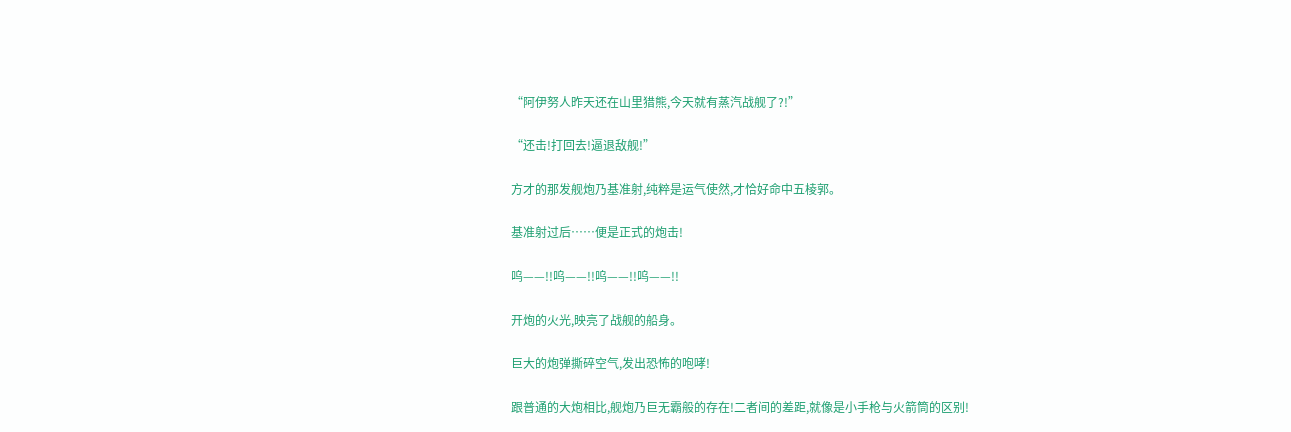“阿伊努人昨天还在山里猎熊,今天就有蒸汽战舰了?!”

“还击!打回去!逼退敌舰!”

方才的那发舰炮乃基准射,纯粹是运气使然,才恰好命中五棱郭。

基准射过后……便是正式的炮击!

呜——!!呜——!!呜——!!呜——!!

开炮的火光,映亮了战舰的船身。

巨大的炮弹撕碎空气,发出恐怖的咆哮!

跟普通的大炮相比,舰炮乃巨无霸般的存在!二者间的差距,就像是小手枪与火箭筒的区别!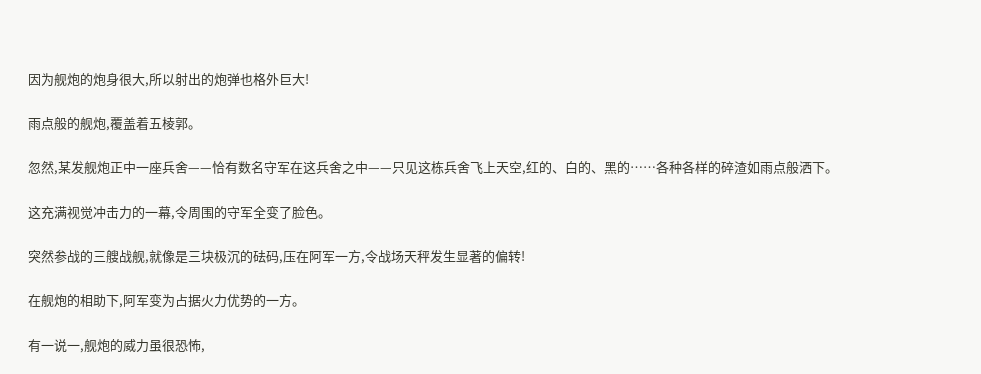因为舰炮的炮身很大,所以射出的炮弹也格外巨大!

雨点般的舰炮,覆盖着五棱郭。

忽然,某发舰炮正中一座兵舍——恰有数名守军在这兵舍之中——只见这栋兵舍飞上天空,红的、白的、黑的……各种各样的碎渣如雨点般洒下。

这充满视觉冲击力的一幕,令周围的守军全变了脸色。

突然参战的三艘战舰,就像是三块极沉的砝码,压在阿军一方,令战场天秤发生显著的偏转!

在舰炮的相助下,阿军变为占据火力优势的一方。

有一说一,舰炮的威力虽很恐怖,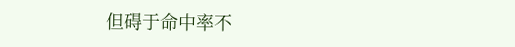但碍于命中率不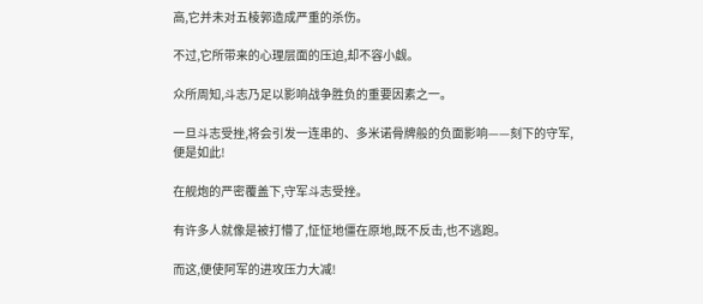高,它并未对五棱郭造成严重的杀伤。

不过,它所带来的心理层面的压迫,却不容小觑。

众所周知,斗志乃足以影响战争胜负的重要因素之一。

一旦斗志受挫,将会引发一连串的、多米诺骨牌般的负面影响——刻下的守军,便是如此!

在舰炮的严密覆盖下,守军斗志受挫。

有许多人就像是被打懵了,怔怔地僵在原地,既不反击,也不逃跑。

而这,便使阿军的进攻压力大减!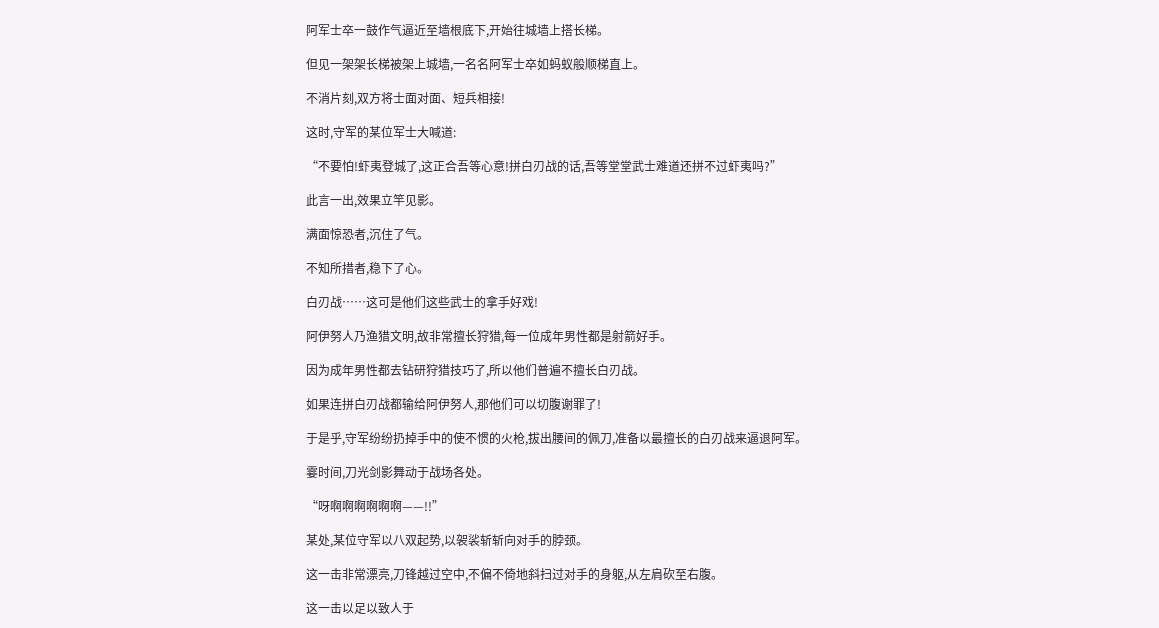阿军士卒一鼓作气逼近至墙根底下,开始往城墙上搭长梯。

但见一架架长梯被架上城墙,一名名阿军士卒如蚂蚁般顺梯直上。

不消片刻,双方将士面对面、短兵相接!

这时,守军的某位军士大喊道:

“不要怕!虾夷登城了,这正合吾等心意!拼白刃战的话,吾等堂堂武士难道还拼不过虾夷吗?”

此言一出,效果立竿见影。

满面惊恐者,沉住了气。

不知所措者,稳下了心。

白刃战……这可是他们这些武士的拿手好戏!

阿伊努人乃渔猎文明,故非常擅长狩猎,每一位成年男性都是射箭好手。

因为成年男性都去钻研狩猎技巧了,所以他们普遍不擅长白刃战。

如果连拼白刃战都输给阿伊努人,那他们可以切腹谢罪了!

于是乎,守军纷纷扔掉手中的使不惯的火枪,拔出腰间的佩刀,准备以最擅长的白刃战来逼退阿军。

霎时间,刀光剑影舞动于战场各处。

“呀啊啊啊啊啊啊——!!”

某处,某位守军以八双起势,以袈裟斩斩向对手的脖颈。

这一击非常漂亮,刀锋越过空中,不偏不倚地斜扫过对手的身躯,从左肩砍至右腹。

这一击以足以致人于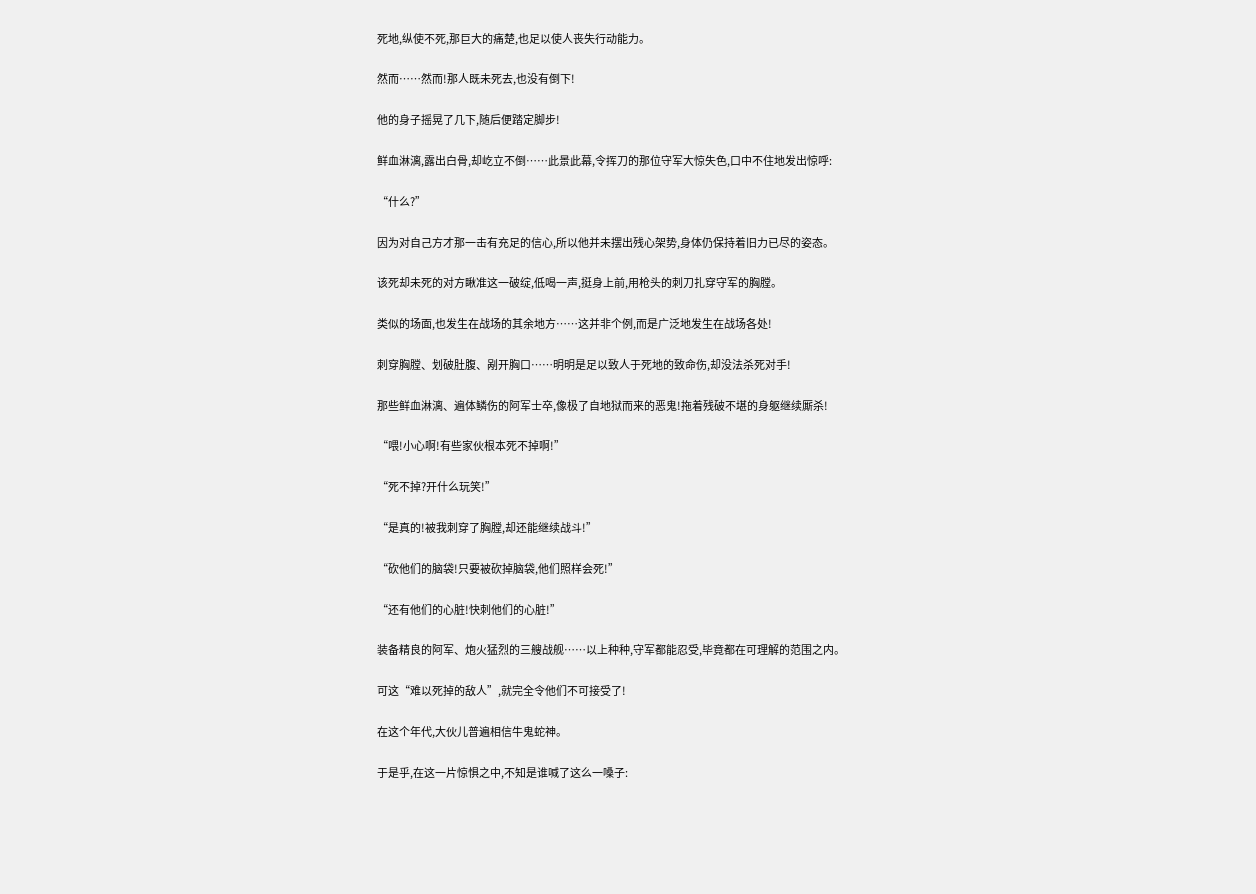死地,纵使不死,那巨大的痛楚,也足以使人丧失行动能力。

然而……然而!那人既未死去,也没有倒下!

他的身子摇晃了几下,随后便踏定脚步!

鲜血淋漓,露出白骨,却屹立不倒……此景此幕,令挥刀的那位守军大惊失色,口中不住地发出惊呼:

“什么?”

因为对自己方才那一击有充足的信心,所以他并未摆出残心架势,身体仍保持着旧力已尽的姿态。

该死却未死的对方瞅准这一破绽,低喝一声,挺身上前,用枪头的刺刀扎穿守军的胸膛。

类似的场面,也发生在战场的其余地方……这并非个例,而是广泛地发生在战场各处!

刺穿胸膛、划破肚腹、剐开胸口……明明是足以致人于死地的致命伤,却没法杀死对手!

那些鲜血淋漓、遍体鳞伤的阿军士卒,像极了自地狱而来的恶鬼!拖着残破不堪的身躯继续厮杀!

“喂!小心啊!有些家伙根本死不掉啊!”

“死不掉?开什么玩笑!”

“是真的!被我刺穿了胸膛,却还能继续战斗!”

“砍他们的脑袋!只要被砍掉脑袋,他们照样会死!”

“还有他们的心脏!快刺他们的心脏!”

装备精良的阿军、炮火猛烈的三艘战舰……以上种种,守军都能忍受,毕竟都在可理解的范围之内。

可这“难以死掉的敌人”,就完全令他们不可接受了!

在这个年代,大伙儿普遍相信牛鬼蛇神。

于是乎,在这一片惊惧之中,不知是谁喊了这么一嗓子: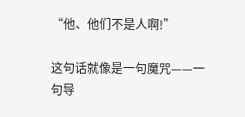“他、他们不是人啊!”

这句话就像是一句魔咒——一句导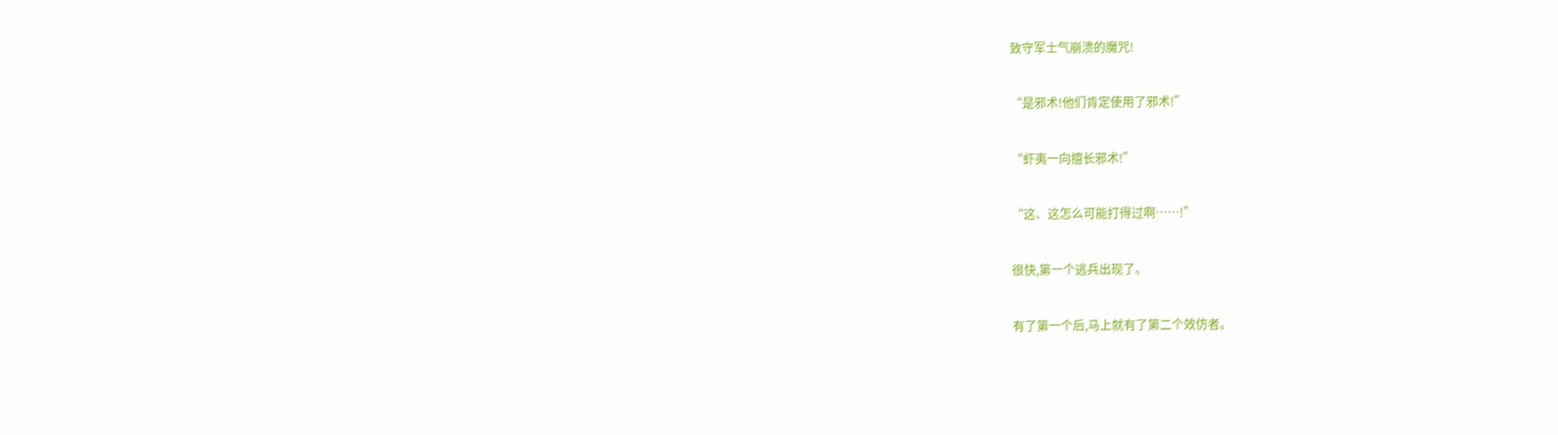致守军士气崩溃的魔咒!

“是邪术!他们肯定使用了邪术!”

“虾夷一向擅长邪术!”

“这、这怎么可能打得过啊……!”

很快,第一个逃兵出现了。

有了第一个后,马上就有了第二个效仿者。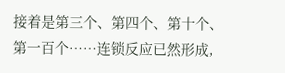接着是第三个、第四个、第十个、第一百个……连锁反应已然形成,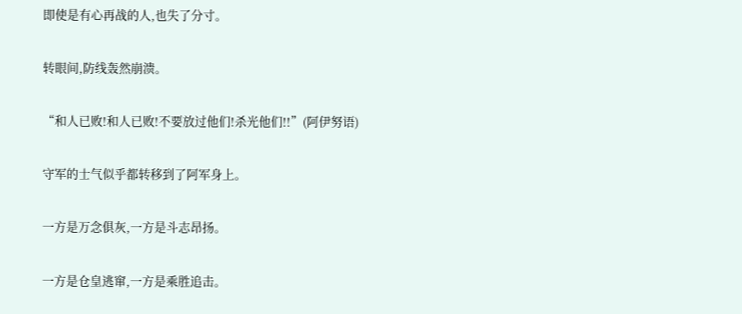即使是有心再战的人,也失了分寸。

转眼间,防线轰然崩溃。

“和人已败!和人已败!不要放过他们!杀光他们!!”(阿伊努语)

守军的士气似乎都转移到了阿军身上。

一方是万念俱灰,一方是斗志昂扬。

一方是仓皇逃窜,一方是乘胜追击。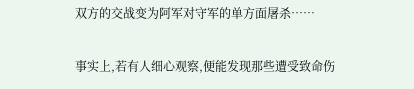双方的交战变为阿军对守军的单方面屠杀……

事实上,若有人细心观察,便能发现那些遭受致命伤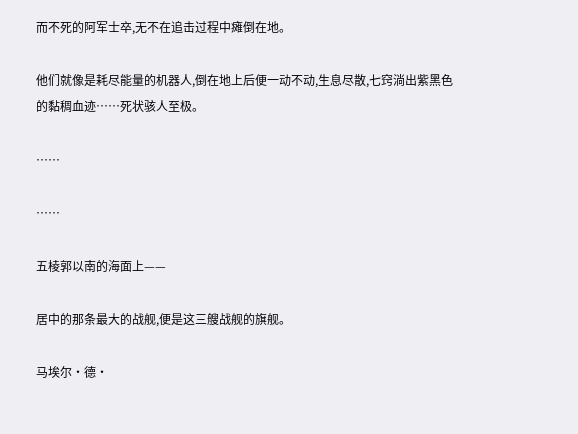而不死的阿军士卒,无不在追击过程中瘫倒在地。

他们就像是耗尽能量的机器人,倒在地上后便一动不动,生息尽散,七窍淌出紫黑色的黏稠血迹……死状骇人至极。

……

……

五棱郭以南的海面上——

居中的那条最大的战舰,便是这三艘战舰的旗舰。

马埃尔·德·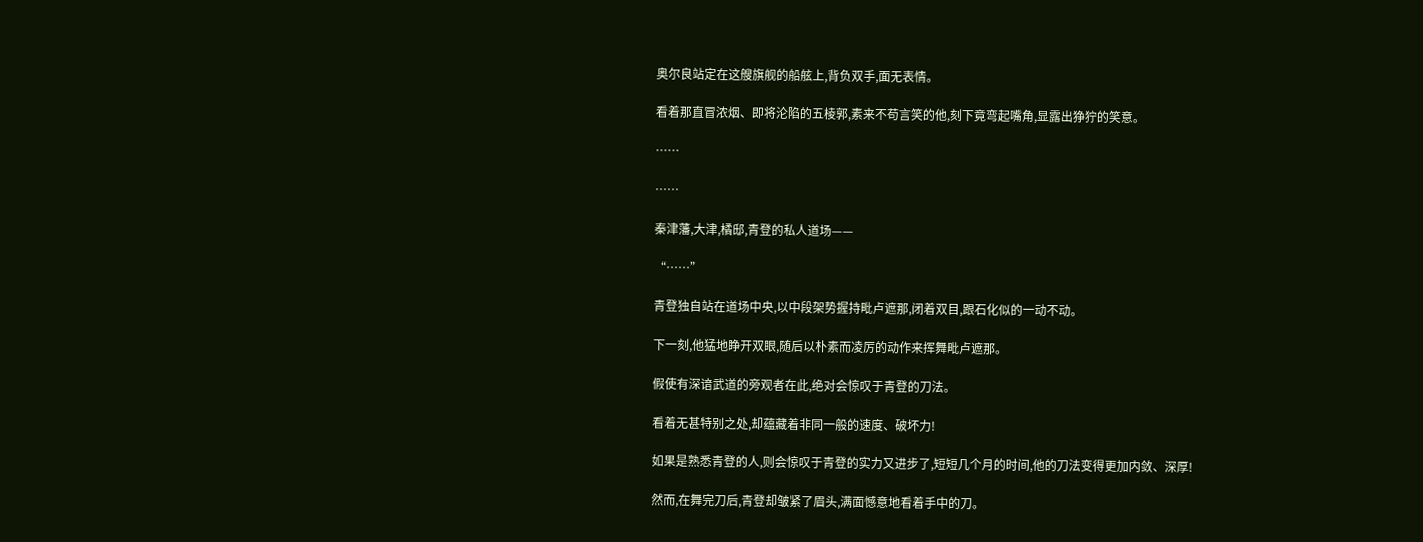奥尔良站定在这艘旗舰的船舷上,背负双手,面无表情。

看着那直冒浓烟、即将沦陷的五棱郭,素来不苟言笑的他,刻下竟弯起嘴角,显露出狰狞的笑意。

……

……

秦津藩,大津,橘邸,青登的私人道场——

“……”

青登独自站在道场中央,以中段架势握持毗卢遮那,闭着双目,跟石化似的一动不动。

下一刻,他猛地睁开双眼,随后以朴素而凌厉的动作来挥舞毗卢遮那。

假使有深谙武道的旁观者在此,绝对会惊叹于青登的刀法。

看着无甚特别之处,却蕴藏着非同一般的速度、破坏力!

如果是熟悉青登的人,则会惊叹于青登的实力又进步了,短短几个月的时间,他的刀法变得更加内敛、深厚!

然而,在舞完刀后,青登却皱紧了眉头,满面憾意地看着手中的刀。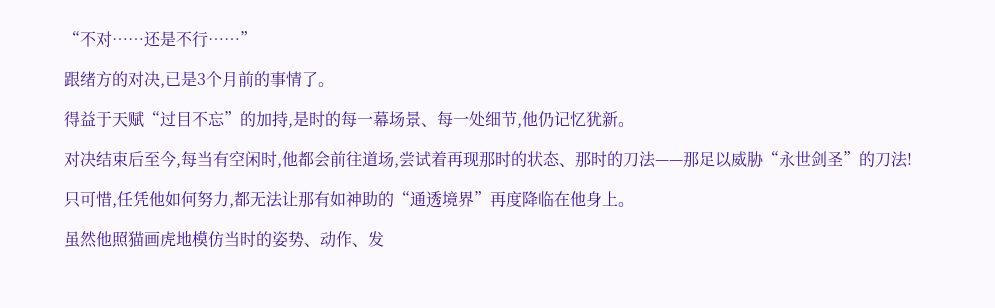“不对……还是不行……”

跟绪方的对决,已是3个月前的事情了。

得益于天赋“过目不忘”的加持,是时的每一幕场景、每一处细节,他仍记忆犹新。

对决结束后至今,每当有空闲时,他都会前往道场,尝试着再现那时的状态、那时的刀法——那足以威胁“永世剑圣”的刀法!

只可惜,任凭他如何努力,都无法让那有如神助的“通透境界”再度降临在他身上。

虽然他照猫画虎地模仿当时的姿势、动作、发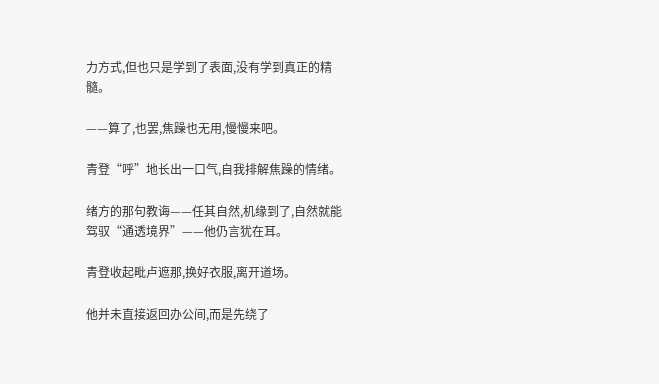力方式,但也只是学到了表面,没有学到真正的精髓。

——算了,也罢,焦躁也无用,慢慢来吧。

青登“呼”地长出一口气,自我排解焦躁的情绪。

绪方的那句教诲——任其自然,机缘到了,自然就能驾驭“通透境界”——他仍言犹在耳。

青登收起毗卢遮那,换好衣服,离开道场。

他并未直接返回办公间,而是先绕了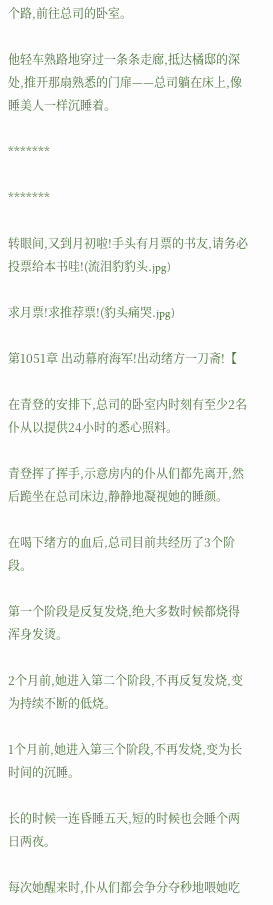个路,前往总司的卧室。

他轻车熟路地穿过一条条走廊,抵达橘邸的深处,推开那扇熟悉的门扉——总司躺在床上,像睡美人一样沉睡着。

*******

*******

转眼间,又到月初啦!手头有月票的书友,请务必投票给本书哇!(流泪豹豹头.jpg)

求月票!求推荐票!(豹头痛哭.jpg)

第1051章 出动幕府海军!出动绪方一刀斋!【

在青登的安排下,总司的卧室内时刻有至少2名仆从以提供24小时的悉心照料。

青登挥了挥手,示意房内的仆从们都先离开,然后跪坐在总司床边,静静地凝视她的睡颜。

在喝下绪方的血后,总司目前共经历了3个阶段。

第一个阶段是反复发烧,绝大多数时候都烧得浑身发烫。

2个月前,她进入第二个阶段,不再反复发烧,变为持续不断的低烧。

1个月前,她进入第三个阶段,不再发烧,变为长时间的沉睡。

长的时候一连昏睡五天,短的时候也会睡个两日两夜。

每次她醒来时,仆从们都会争分夺秒地喂她吃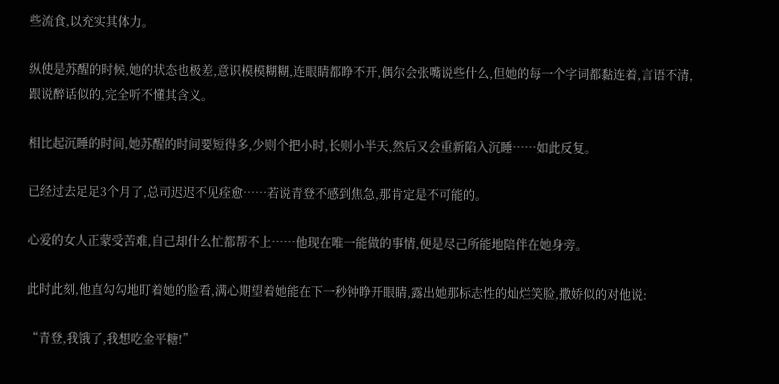些流食,以充实其体力。

纵使是苏醒的时候,她的状态也极差,意识模模糊糊,连眼睛都睁不开,偶尔会张嘴说些什么,但她的每一个字词都黏连着,言语不清,跟说醉话似的,完全听不懂其含义。

相比起沉睡的时间,她苏醒的时间要短得多,少则个把小时,长则小半天,然后又会重新陷入沉睡……如此反复。

已经过去足足3个月了,总司迟迟不见痊愈……若说青登不感到焦急,那肯定是不可能的。

心爱的女人正蒙受苦难,自己却什么忙都帮不上……他现在唯一能做的事情,便是尽己所能地陪伴在她身旁。

此时此刻,他直勾勾地盯着她的脸看,满心期望着她能在下一秒钟睁开眼睛,露出她那标志性的灿烂笑脸,撒娇似的对他说:

“青登,我饿了,我想吃金平糖!”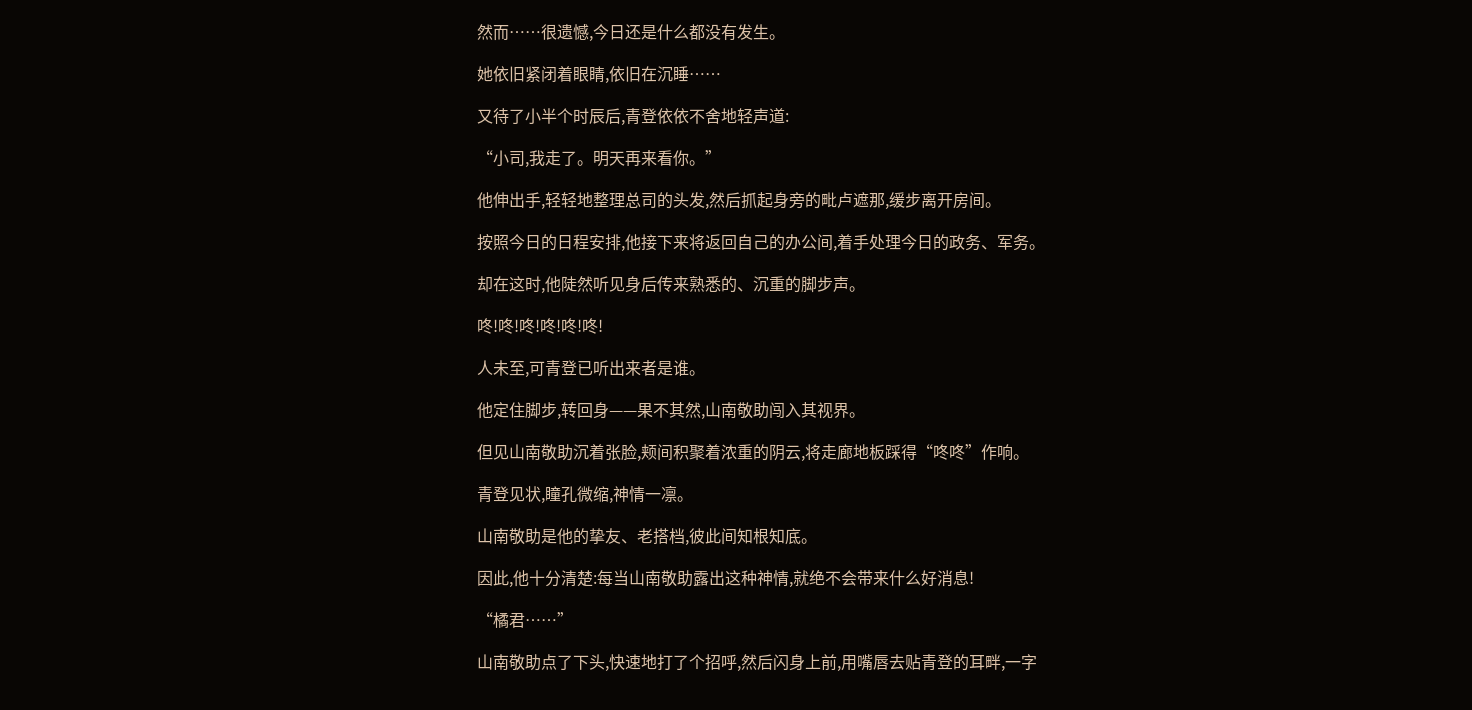然而……很遗憾,今日还是什么都没有发生。

她依旧紧闭着眼睛,依旧在沉睡……

又待了小半个时辰后,青登依依不舍地轻声道:

“小司,我走了。明天再来看你。”

他伸出手,轻轻地整理总司的头发,然后抓起身旁的毗卢遮那,缓步离开房间。

按照今日的日程安排,他接下来将返回自己的办公间,着手处理今日的政务、军务。

却在这时,他陡然听见身后传来熟悉的、沉重的脚步声。

咚!咚!咚!咚!咚!咚!

人未至,可青登已听出来者是谁。

他定住脚步,转回身——果不其然,山南敬助闯入其视界。

但见山南敬助沉着张脸,颊间积聚着浓重的阴云,将走廊地板踩得“咚咚”作响。

青登见状,瞳孔微缩,神情一凛。

山南敬助是他的挚友、老搭档,彼此间知根知底。

因此,他十分清楚:每当山南敬助露出这种神情,就绝不会带来什么好消息!

“橘君……”

山南敬助点了下头,快速地打了个招呼,然后闪身上前,用嘴唇去贴青登的耳畔,一字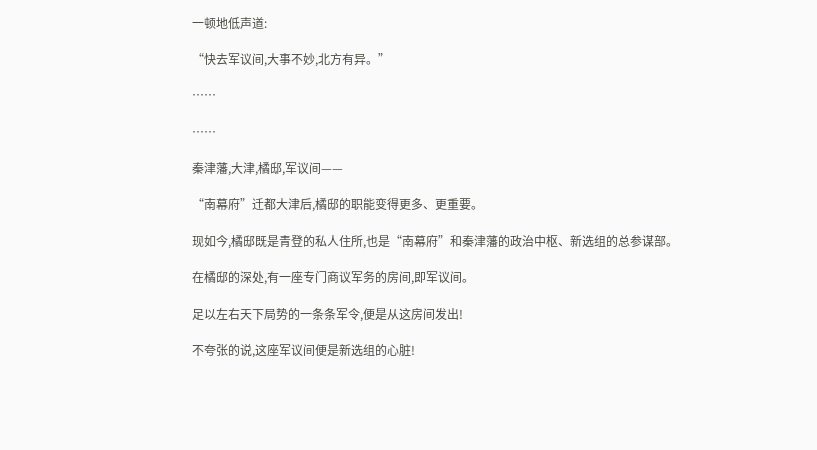一顿地低声道:

“快去军议间,大事不妙,北方有异。”

……

……

秦津藩,大津,橘邸,军议间——

“南幕府”迁都大津后,橘邸的职能变得更多、更重要。

现如今,橘邸既是青登的私人住所,也是“南幕府”和秦津藩的政治中枢、新选组的总参谋部。

在橘邸的深处,有一座专门商议军务的房间,即军议间。

足以左右天下局势的一条条军令,便是从这房间发出!

不夸张的说,这座军议间便是新选组的心脏!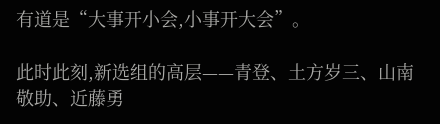有道是“大事开小会,小事开大会”。

此时此刻,新选组的高层——青登、土方岁三、山南敬助、近藤勇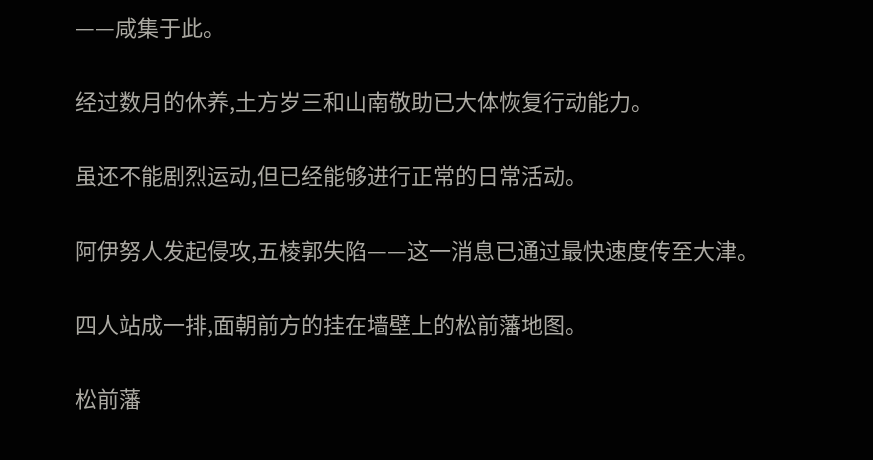——咸集于此。

经过数月的休养,土方岁三和山南敬助已大体恢复行动能力。

虽还不能剧烈运动,但已经能够进行正常的日常活动。

阿伊努人发起侵攻,五棱郭失陷——这一消息已通过最快速度传至大津。

四人站成一排,面朝前方的挂在墙壁上的松前藩地图。

松前藩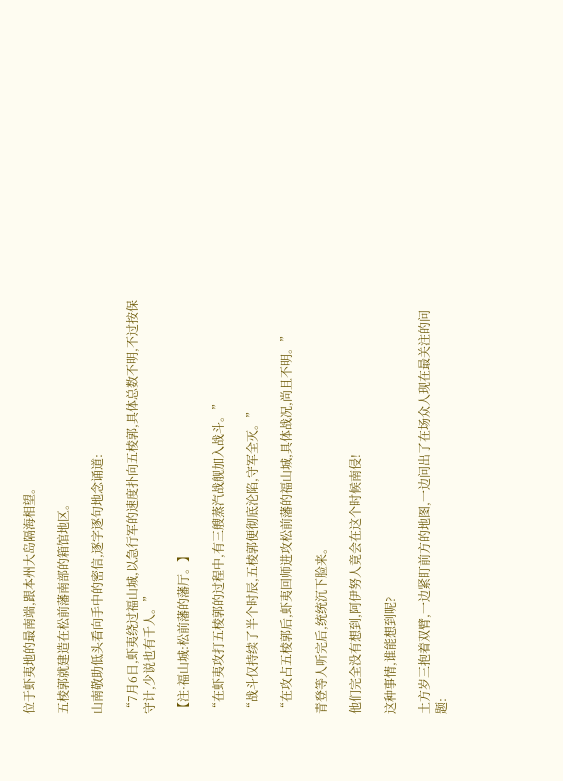位于虾夷地的最南端,跟本州大岛隔海相望。

五棱郭就建造在松前藩南部的箱馆地区。

山南敬助低头看向手中的密信,逐字逐句地念诵道:

“7月6日,虾夷绕过福山城,以急行军的速度扑向五棱郭,具体总数不明,不过按保守计,少说也有千人。”

【注·福山城:松前藩的藩厅。】

“在虾夷攻打五棱郭的过程中,有三艘蒸汽战舰加入战斗。”

“战斗仅持续了半个时辰,五棱郭便彻底沦陷,守军全灭。”

“在攻占五棱郭后,虾夷回师进攻松前藩的福山城,具体战况,尚且不明。”

青登等人听完后,统统沉下脸来。

他们完全没有想到,阿伊努人竟会在这个时候南侵!

这种事情,谁能想到呢?

土方岁三抱着双臂,一边紧盯前方的地图,一边问出了在场众人现在最关注的问题: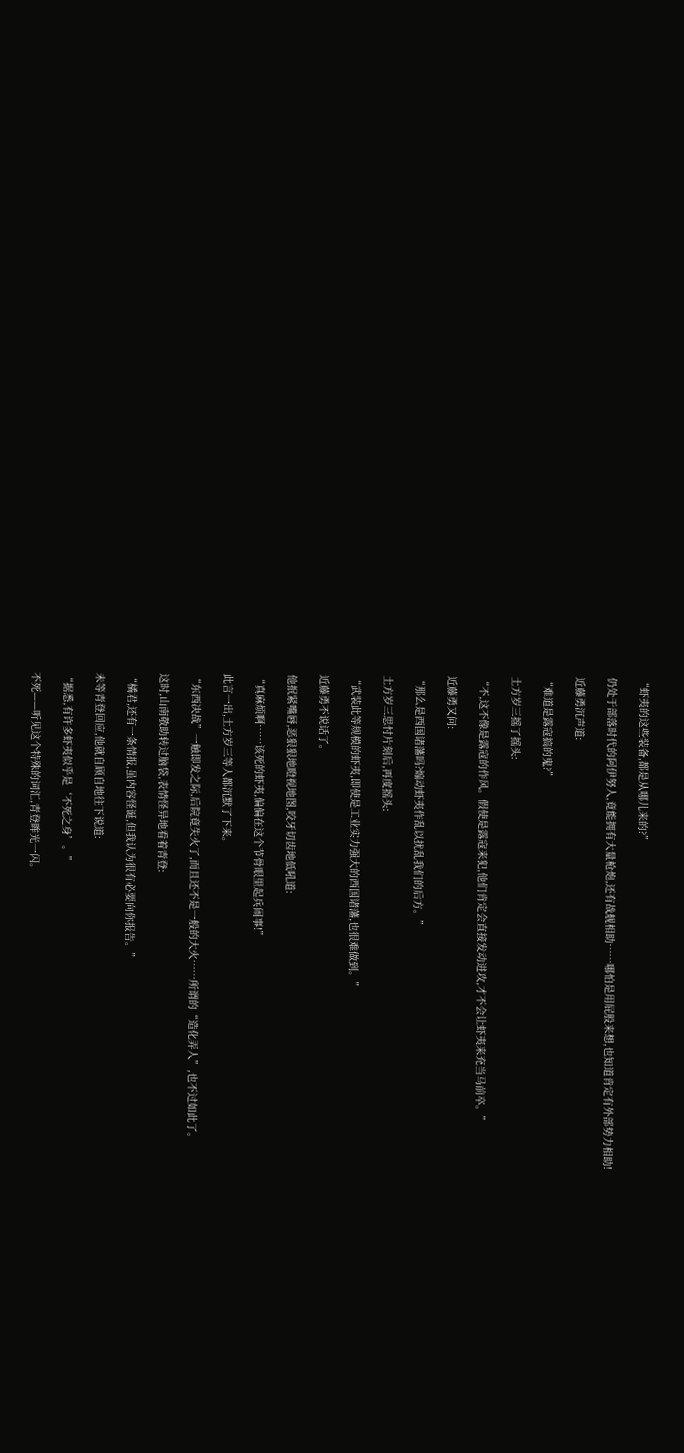“虾夷的这些装备,都是从哪儿来的?”

仍处于部落时代的阿伊努人,竟能拥有大量枪炮,还有战舰相助……哪怕是用屁股来想,也知道肯定有外部势力相助!

近藤勇沉声道:

“难道是露寇搞的鬼?”

土方岁三摇了摇头:

“不,这不像是露寇的作风。假使是露寇来犯,他们肯定会直接发动进攻,才不会让虾夷来充当马前卒。”

近藤勇又问:

“那么是西国诸藩吗?煽动虾夷作乱以扰乱我们的后方。”

土方岁三思忖片刻后,再度摇头:

“武装此等规模的虾夷,即使是工业实力强大的西国诸藩,也很难做到。”

近藤勇不说话了。

他抿紧嘴唇,恶狠狠地瞪视地图,咬牙切齿地低吼道:

“真麻烦啊……该死的虾夷,偏偏在这个节骨眼里起兵闹事!”

此言一出,土方岁三等人都沉默了下来。

“东西决战”一触即发之际,后院竟失火了,而且还不是一般的大火……所谓的“造化弄人”,也不过如此了。

这时,山南敬助转过脑袋,表情怪异地看着青登:

“橘君,还有一条情报,虽内容怪诞,但我认为很有必要向你报告。”

未等青登回应,他就自顾自地往下说道:

“据悉,有许多虾夷似乎是‘不死之身’。”

不死——听见这个特殊的词汇,青登眸光一闪。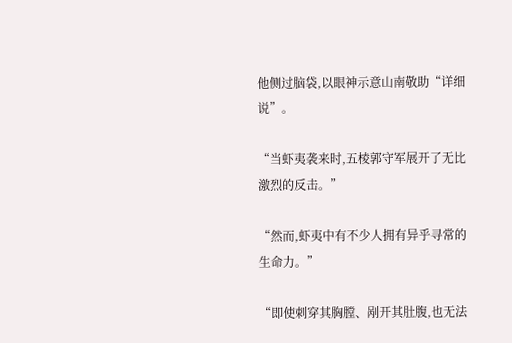他侧过脑袋,以眼神示意山南敬助“详细说”。

“当虾夷袭来时,五棱郭守军展开了无比激烈的反击。”

“然而,虾夷中有不少人拥有异乎寻常的生命力。”

“即使刺穿其胸膛、剐开其肚腹,也无法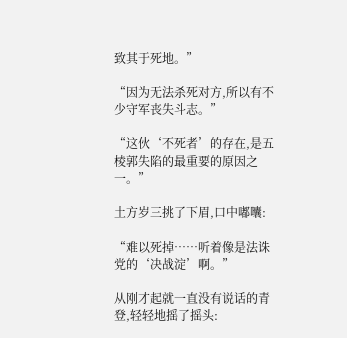致其于死地。”

“因为无法杀死对方,所以有不少守军丧失斗志。”

“这伙‘不死者’的存在,是五棱郭失陷的最重要的原因之一。”

土方岁三挑了下眉,口中嘟囔:

“难以死掉……听着像是法诛党的‘决战淀’啊。”

从刚才起就一直没有说话的青登,轻轻地摇了摇头: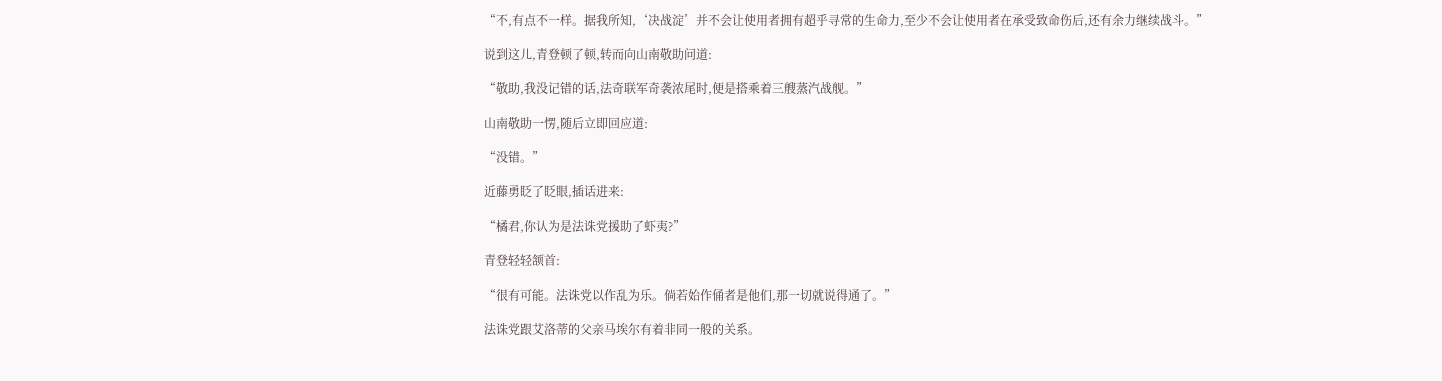“不,有点不一样。据我所知,‘决战淀’并不会让使用者拥有超乎寻常的生命力,至少不会让使用者在承受致命伤后,还有余力继续战斗。”

说到这儿,青登顿了顿,转而向山南敬助问道:

“敬助,我没记错的话,法奇联军奇袭浓尾时,便是搭乘着三艘蒸汽战舰。”

山南敬助一愣,随后立即回应道:

“没错。”

近藤勇眨了眨眼,插话进来:

“橘君,你认为是法诛党援助了虾夷?”

青登轻轻颔首:

“很有可能。法诛党以作乱为乐。倘若始作俑者是他们,那一切就说得通了。”

法诛党跟艾洛蒂的父亲马埃尔有着非同一般的关系。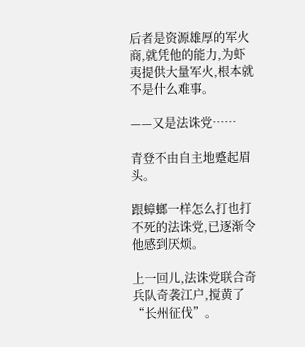后者是资源雄厚的军火商,就凭他的能力,为虾夷提供大量军火,根本就不是什么难事。

——又是法诛党……

青登不由自主地蹙起眉头。

跟蟑螂一样怎么打也打不死的法诛党,已逐渐令他感到厌烦。

上一回儿,法诛党联合奇兵队奇袭江户,搅黄了“长州征伐”。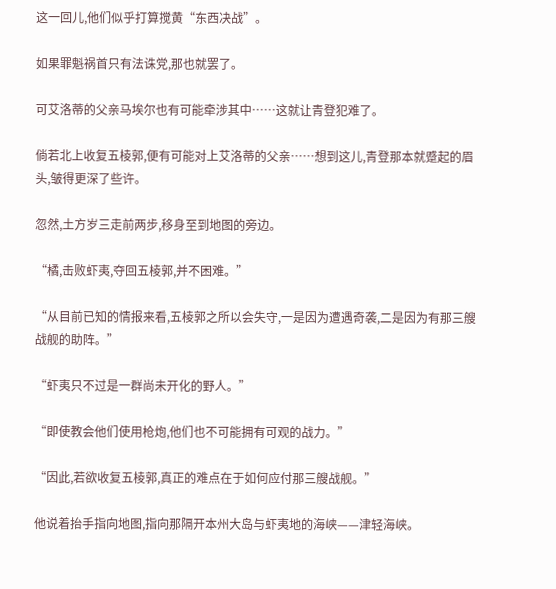这一回儿,他们似乎打算搅黄“东西决战”。

如果罪魁祸首只有法诛党,那也就罢了。

可艾洛蒂的父亲马埃尔也有可能牵涉其中……这就让青登犯难了。

倘若北上收复五棱郭,便有可能对上艾洛蒂的父亲……想到这儿,青登那本就蹙起的眉头,皱得更深了些许。

忽然,土方岁三走前两步,移身至到地图的旁边。

“橘,击败虾夷,夺回五棱郭,并不困难。”

“从目前已知的情报来看,五棱郭之所以会失守,一是因为遭遇奇袭,二是因为有那三艘战舰的助阵。”

“虾夷只不过是一群尚未开化的野人。”

“即使教会他们使用枪炮,他们也不可能拥有可观的战力。”

“因此,若欲收复五棱郭,真正的难点在于如何应付那三艘战舰。”

他说着抬手指向地图,指向那隔开本州大岛与虾夷地的海峡——津轻海峡。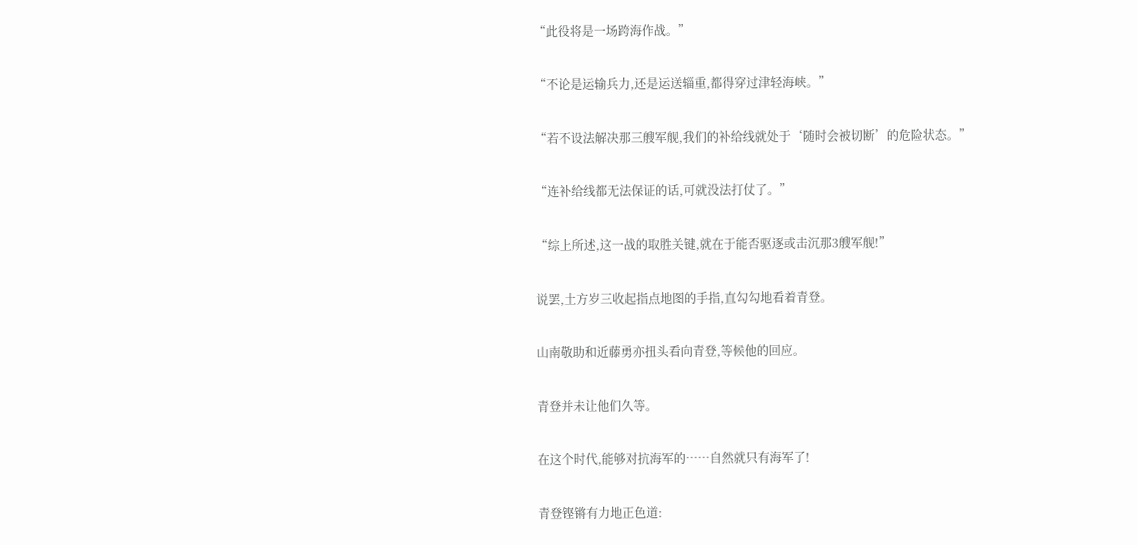“此役将是一场跨海作战。”

“不论是运输兵力,还是运送辎重,都得穿过津轻海峡。”

“若不设法解决那三艘军舰,我们的补给线就处于‘随时会被切断’的危险状态。”

“连补给线都无法保证的话,可就没法打仗了。”

“综上所述,这一战的取胜关键,就在于能否驱逐或击沉那3艘军舰!”

说罢,土方岁三收起指点地图的手指,直勾勾地看着青登。

山南敬助和近藤勇亦扭头看向青登,等候他的回应。

青登并未让他们久等。

在这个时代,能够对抗海军的……自然就只有海军了!

青登铿锵有力地正色道: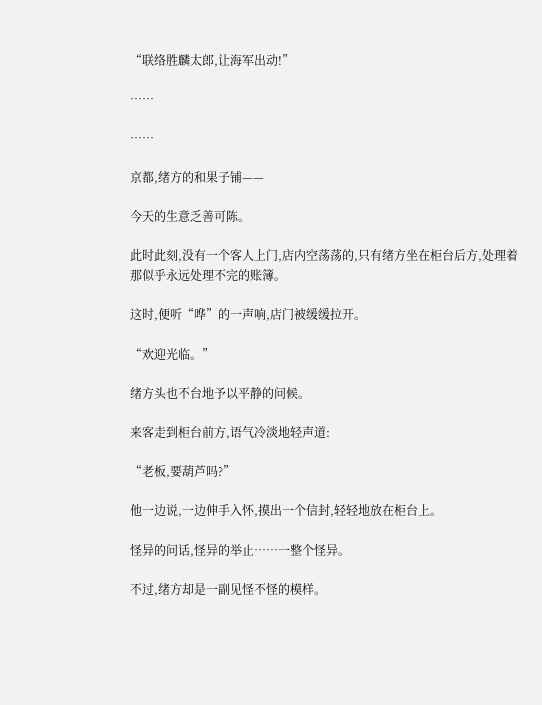“联络胜麟太郎,让海军出动!”

……

……

京都,绪方的和果子铺——

今天的生意乏善可陈。

此时此刻,没有一个客人上门,店内空荡荡的,只有绪方坐在柜台后方,处理着那似乎永远处理不完的账簿。

这时,便听“哗”的一声响,店门被缓缓拉开。

“欢迎光临。”

绪方头也不台地予以平静的问候。

来客走到柜台前方,语气冷淡地轻声道:

“老板,要葫芦吗?”

他一边说,一边伸手入怀,摸出一个信封,轻轻地放在柜台上。

怪异的问话,怪异的举止……一整个怪异。

不过,绪方却是一副见怪不怪的模样。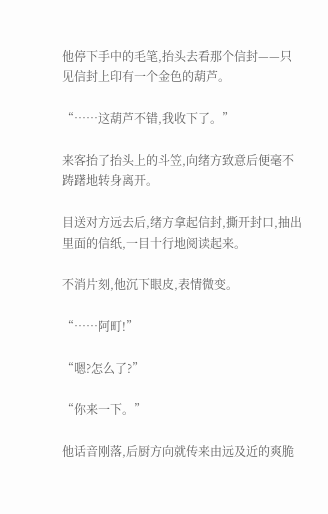他停下手中的毛笔,抬头去看那个信封——只见信封上印有一个金色的葫芦。

“……这葫芦不错,我收下了。”

来客抬了抬头上的斗笠,向绪方致意后便毫不踌躇地转身离开。

目送对方远去后,绪方拿起信封,撕开封口,抽出里面的信纸,一目十行地阅读起来。

不消片刻,他沉下眼皮,表情微变。

“……阿町!”

“嗯?怎么了?”

“你来一下。”

他话音刚落,后厨方向就传来由远及近的爽脆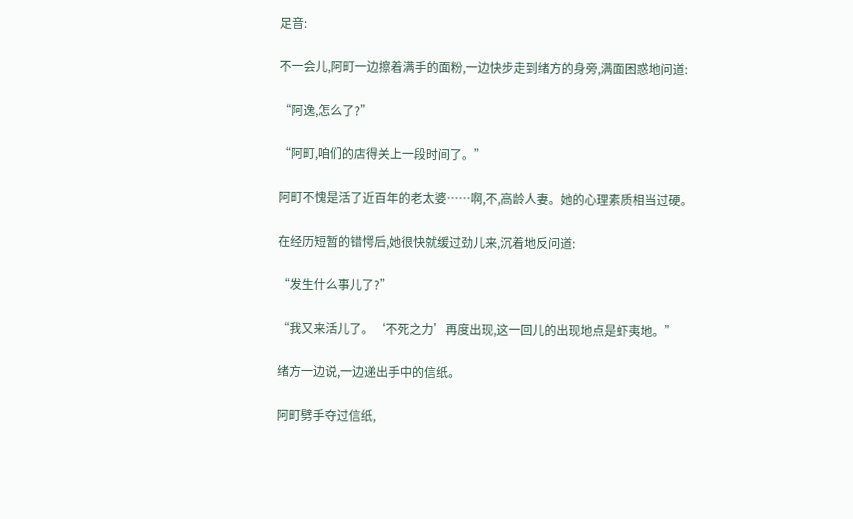足音:

不一会儿,阿町一边擦着满手的面粉,一边快步走到绪方的身旁,满面困惑地问道:

“阿逸,怎么了?”

“阿町,咱们的店得关上一段时间了。”

阿町不愧是活了近百年的老太婆……啊,不,高龄人妻。她的心理素质相当过硬。

在经历短暂的错愕后,她很快就缓过劲儿来,沉着地反问道:

“发生什么事儿了?”

“我又来活儿了。‘不死之力’再度出现,这一回儿的出现地点是虾夷地。”

绪方一边说,一边递出手中的信纸。

阿町劈手夺过信纸,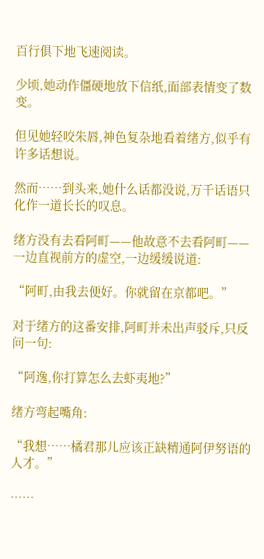百行俱下地飞速阅读。

少顷,她动作僵硬地放下信纸,面部表情变了数变。

但见她轻咬朱唇,神色复杂地看着绪方,似乎有许多话想说。

然而……到头来,她什么话都没说,万千话语只化作一道长长的叹息。

绪方没有去看阿町——他故意不去看阿町——一边直视前方的虚空,一边缓缓说道:

“阿町,由我去便好。你就留在京都吧。”

对于绪方的这番安排,阿町并未出声驳斥,只反问一句:

“阿逸,你打算怎么去虾夷地?”

绪方弯起嘴角:

“我想……橘君那儿应该正缺精通阿伊努语的人才。”

……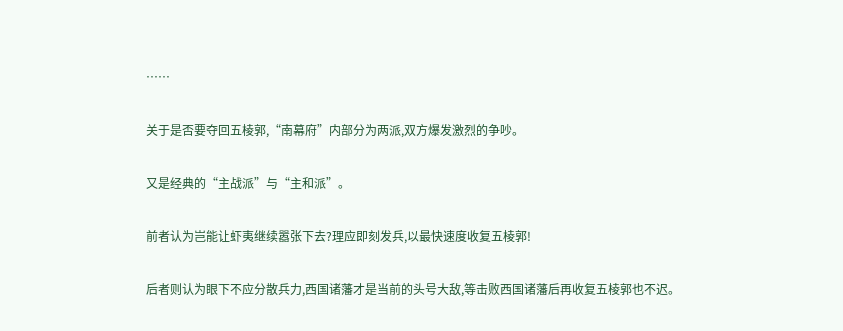……

关于是否要夺回五棱郭,“南幕府”内部分为两派,双方爆发激烈的争吵。

又是经典的“主战派”与“主和派”。

前者认为岂能让虾夷继续嚣张下去?理应即刻发兵,以最快速度收复五棱郭!

后者则认为眼下不应分散兵力,西国诸藩才是当前的头号大敌,等击败西国诸藩后再收复五棱郭也不迟。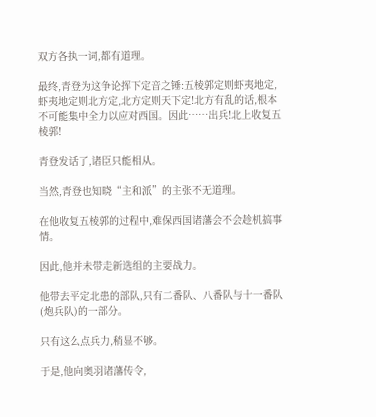双方各执一词,都有道理。

最终,青登为这争论挥下定音之锤:五棱郭定则虾夷地定,虾夷地定则北方定,北方定则天下定!北方有乱的话,根本不可能集中全力以应对西国。因此……出兵!北上收复五棱郭!

青登发话了,诸臣只能相从。

当然,青登也知晓“主和派”的主张不无道理。

在他收复五棱郭的过程中,难保西国诸藩会不会趁机搞事情。

因此,他并未带走新选组的主要战力。

他带去平定北患的部队,只有二番队、八番队与十一番队(炮兵队)的一部分。

只有这么点兵力,稍显不够。

于是,他向奥羽诸藩传令,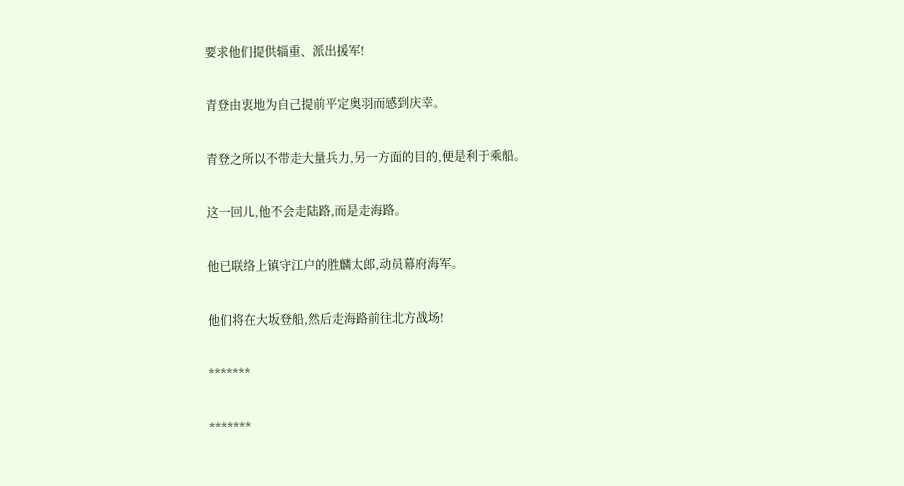要求他们提供辎重、派出援军!

青登由衷地为自己提前平定奥羽而感到庆幸。

青登之所以不带走大量兵力,另一方面的目的,便是利于乘船。

这一回儿,他不会走陆路,而是走海路。

他已联络上镇守江户的胜麟太郎,动员幕府海军。

他们将在大坂登船,然后走海路前往北方战场!

*******

*******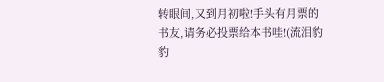转眼间,又到月初啦!手头有月票的书友,请务必投票给本书哇!(流泪豹豹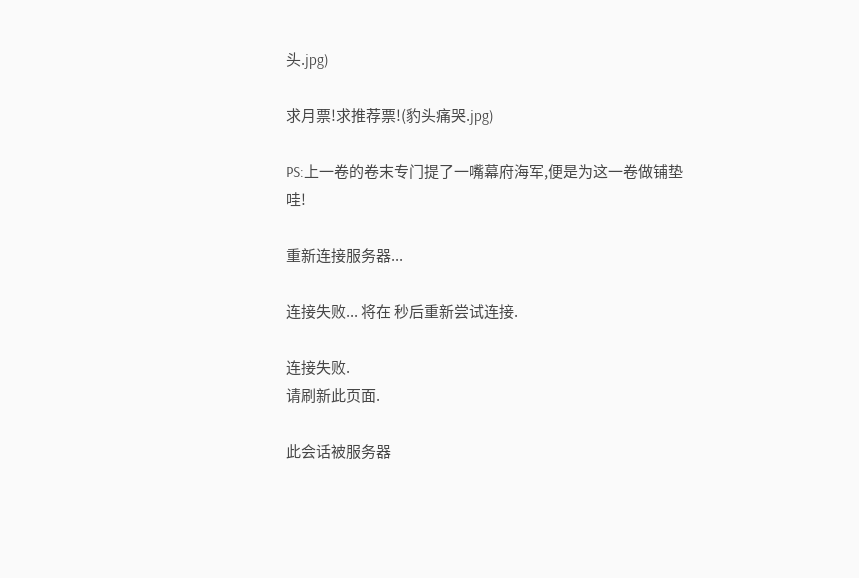头.jpg)

求月票!求推荐票!(豹头痛哭.jpg)

PS:上一卷的卷末专门提了一嘴幕府海军,便是为这一卷做铺垫哇!

重新连接服务器...

连接失败... 将在 秒后重新尝试连接.

连接失败.
请刷新此页面.

此会话被服务器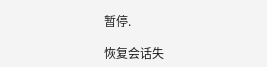暂停.

恢复会话失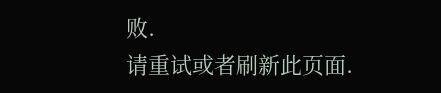败.
请重试或者刷新此页面.